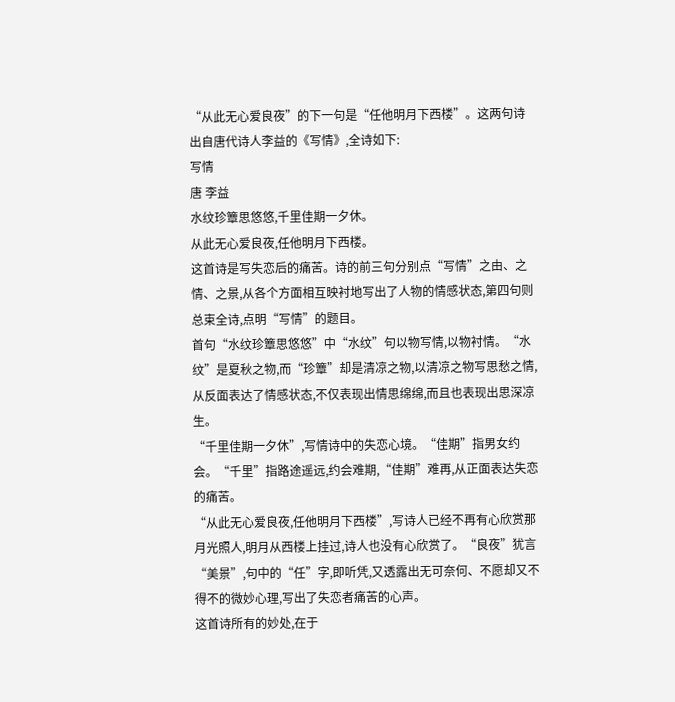“从此无心爱良夜”的下一句是“任他明月下西楼”。这两句诗出自唐代诗人李益的《写情》,全诗如下:
写情
唐 李益
水纹珍簟思悠悠,千里佳期一夕休。
从此无心爱良夜,任他明月下西楼。
这首诗是写失恋后的痛苦。诗的前三句分别点“写情”之由、之情、之景,从各个方面相互映衬地写出了人物的情感状态,第四句则总束全诗,点明“写情”的题目。
首句“水纹珍簟思悠悠”中“水纹”句以物写情,以物衬情。“水纹”是夏秋之物,而“珍簟”却是清凉之物,以清凉之物写思愁之情,从反面表达了情感状态,不仅表现出情思绵绵,而且也表现出思深凉生。
“千里佳期一夕休”,写情诗中的失恋心境。“佳期”指男女约会。“千里”指路途遥远,约会难期,“佳期”难再,从正面表达失恋的痛苦。
“从此无心爱良夜,任他明月下西楼”,写诗人已经不再有心欣赏那月光照人,明月从西楼上挂过,诗人也没有心欣赏了。“良夜”犹言“美景”,句中的“任”字,即听凭,又透露出无可奈何、不愿却又不得不的微妙心理,写出了失恋者痛苦的心声。
这首诗所有的妙处,在于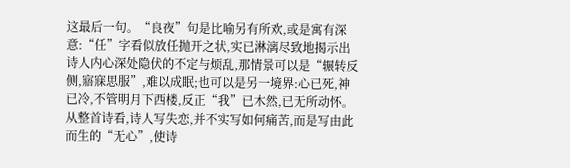这最后一句。“良夜”句是比喻另有所欢,或是寓有深意:“任”字看似放任抛开之状,实已淋漓尽致地揭示出诗人内心深处隐伏的不定与烦乱,那情景可以是“辗转反侧,寤寐思服”,难以成眠;也可以是另一境界:心已死,神已冷,不管明月下西楼,反正“我”已木然,已无所动怀。从整首诗看,诗人写失恋,并不实写如何痛苦,而是写由此而生的“无心”,使诗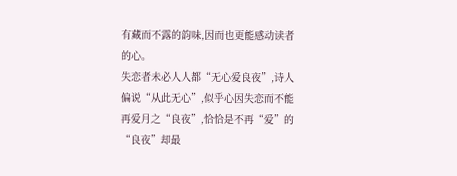有藏而不露的韵味,因而也更能感动读者的心。
失恋者未必人人都“无心爱良夜”,诗人偏说“从此无心”,似乎心因失恋而不能再爱月之“良夜”,恰恰是不再“爱”的“良夜”却最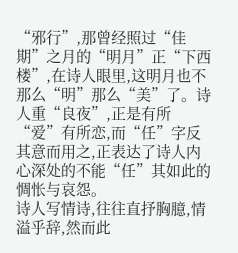“邪行”,那曾经照过“佳期”之月的“明月”正“下西楼”,在诗人眼里,这明月也不那么“明”那么“美”了。诗人重“良夜”,正是有所“爱”有所恋,而“任”字反其意而用之,正表达了诗人内心深处的不能“任”其如此的惆怅与哀怨。
诗人写情诗,往往直抒胸臆,情溢乎辞,然而此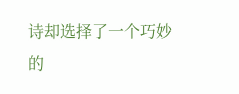诗却选择了一个巧妙的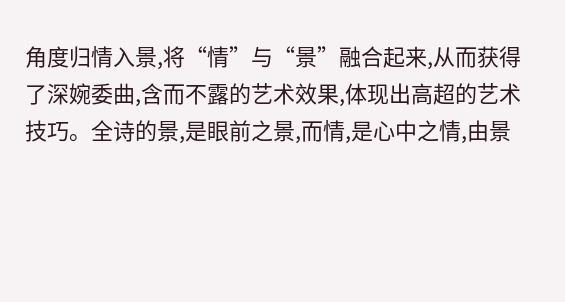角度归情入景,将“情”与“景”融合起来,从而获得了深婉委曲,含而不露的艺术效果,体现出高超的艺术技巧。全诗的景,是眼前之景,而情,是心中之情,由景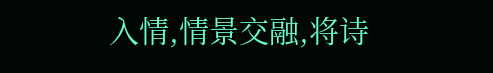入情,情景交融,将诗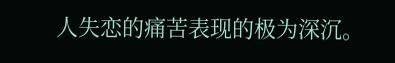人失恋的痛苦表现的极为深沉。